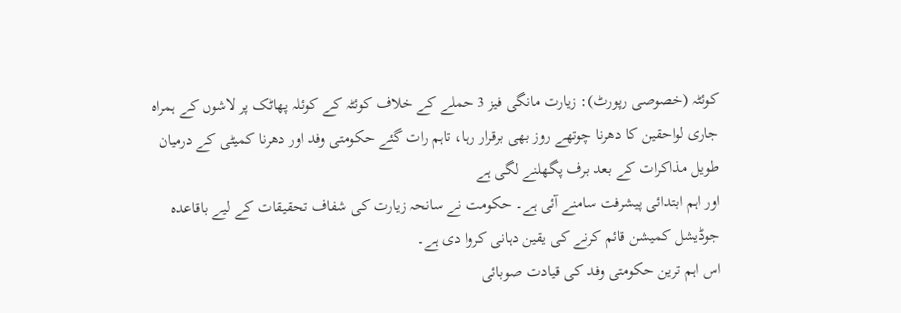کوئٹہ (خصوصی رپورٹ): زیارت مانگی فیز 3 حملے کے خلاف کوئٹہ کے کوئلہ پھاٹک پر لاشوں کے ہمراہ جاری لواحقین کا دھرنا چوتھے روز بھی برقرار رہا، تاہم رات گئے حکومتی وفد اور دھرنا کمیٹی کے درمیان طویل مذاکرات کے بعد برف پگھلنے لگی ہے
اور اہم ابتدائی پیشرفت سامنے آئی ہے۔ حکومت نے سانحہ زیارت کی شفاف تحقیقات کے لیے باقاعدہ جوڈیشل کمیشن قائم کرنے کی یقین دہانی کروا دی ہے۔
اس اہم ترین حکومتی وفد کی قیادت صوبائی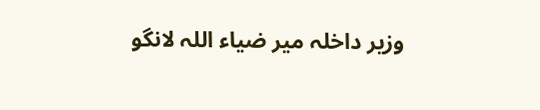وزیر داخلہ میر ضیاء اللہ لانگو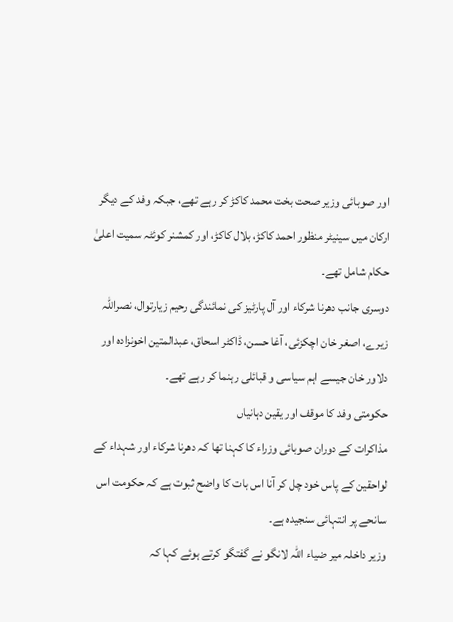اور صوبائی وزیر صحت بخت محمد کاکڑ کر رہے تھے، جبکہ وفد کے دیگر ارکان میں سینیٹر منظور احمد کاکڑ، بلال کاکڑ، اور کمشنر کوئٹہ سمیت اعلیٰ حکام شامل تھے۔
دوسری جانب دھرنا شرکاء اور آل پارٹیز کی نمائندگی رحیم زیارتوال، نصراللہ زیرے، اصغر خان اچکزئی، آغا حسن، ڈاکٹر اسحاق، عبدالمتین اخونزادہ اور دلاور خان جیسے اہم سیاسی و قبائلی رہنما کر رہے تھے۔
حکومتی وفد کا موقف اور یقین دہانیاں
مذاکرات کے دوران صوبائی وزراء کا کہنا تھا کہ دھرنا شرکاء اور شہداء کے لواحقین کے پاس خود چل کر آنا اس بات کا واضح ثبوت ہے کہ حکومت اس سانحے پر انتہائی سنجیدہ ہے۔
وزیر داخلہ میر ضیاء اللہ لانگو نے گفتگو کرتے ہوئے کہا کہ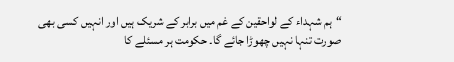“ہم شہداء کے لواحقین کے غم میں برابر کے شریک ہیں اور انہیں کسی بھی صورت تنہا نہیں چھوڑا جائے گا۔ حکومت ہر مسئلے کا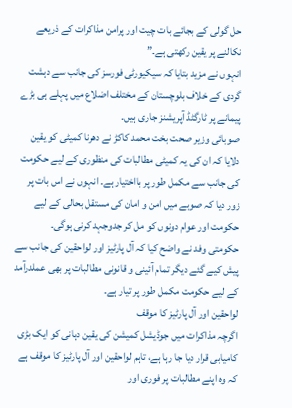حل گولی کے بجائے بات چیت اور پرامن مذاکرات کے ذریعے نکالنے پر یقین رکھتی ہے۔”
انہوں نے مزید بتایا کہ سیکیورٹی فورسز کی جانب سے دہشت گردی کے خلاف بلوچستان کے مختلف اضلاع میں پہلے ہی بڑے پیمانے پر ٹارگٹڈ آپریشنز جاری ہیں۔
صوبائی وزیر صحت بخت محمد کاکڑ نے دھرنا کمیٹی کو یقین دلایا کہ ان کی یہ کمیٹی مطالبات کی منظوری کے لیے حکومت کی جانب سے مکمل طور پر بااختیار ہے۔ انہوں نے اس بات پر زور دیا کہ صوبے میں امن و امان کی مستقل بحالی کے لیے حکومت اور عوام دونوں کو مل کر جدوجہد کرنی ہوگی۔
حکومتی وفد نے واضح کیا کہ آل پارٹیز اور لواحقین کی جانب سے پیش کیے گئے دیگر تمام آئینی و قانونی مطالبات پر بھی عملدرآمد کے لیے حکومت مکمل طور پر تیار ہے۔
لواحقین اور آل پارٹیز کا موقف
اگرچہ مذاکرات میں جوڈیشل کمیشن کی یقین دہانی کو ایک بڑی کامیابی قرار دیا جا رہا ہے، تاہم لواحقین اور آل پارٹیز کا موقف ہے کہ وہ اپنے مطالبات پر فوری اور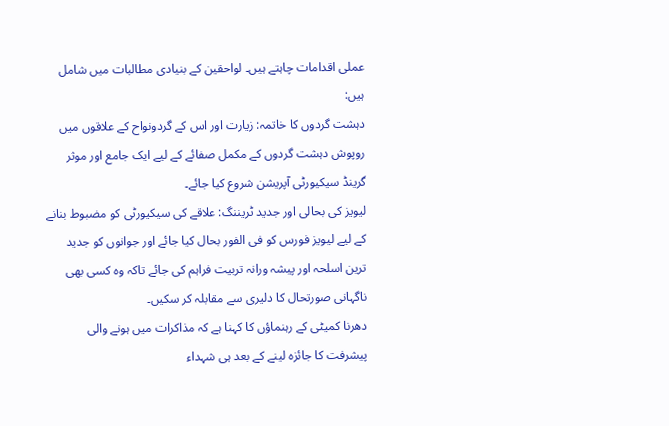عملی اقدامات چاہتے ہیں۔ لواحقین کے بنیادی مطالبات میں شامل ہیں:
دہشت گردوں کا خاتمہ: زیارت اور اس کے گردونواح کے علاقوں میں روپوش دہشت گردوں کے مکمل صفائے کے لیے ایک جامع اور موثر گرینڈ سیکیورٹی آپریشن شروع کیا جائے۔
لیویز کی بحالی اور جدید ٹریننگ: علاقے کی سیکیورٹی کو مضبوط بنانے کے لیے لیویز فورس کو فی الفور بحال کیا جائے اور جوانوں کو جدید ترین اسلحہ اور پیشہ ورانہ تربیت فراہم کی جائے تاکہ وہ کسی بھی ناگہانی صورتحال کا دلیری سے مقابلہ کر سکیں۔
دھرنا کمیٹی کے رہنماؤں کا کہنا ہے کہ مذاکرات میں ہونے والی پیشرفت کا جائزہ لینے کے بعد ہی شہداء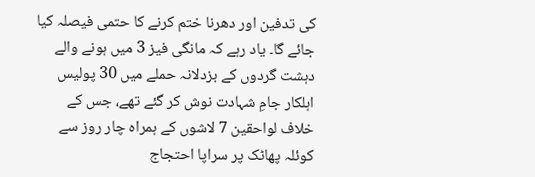کی تدفین اور دھرنا ختم کرنے کا حتمی فیصلہ کیا جائے گا۔ یاد رہے کہ مانگی فیز 3 میں ہونے والے دہشت گردوں کے بزدلانہ حملے میں 30 پولیس اہلکار جامِ شہادت نوش کر گئے تھے، جس کے خلاف لواحقین 7 لاشوں کے ہمراہ چار روز سے کوئلہ پھاٹک پر سراپا احتجاج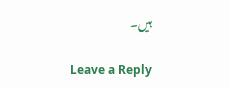ہیں۔

Leave a Reply